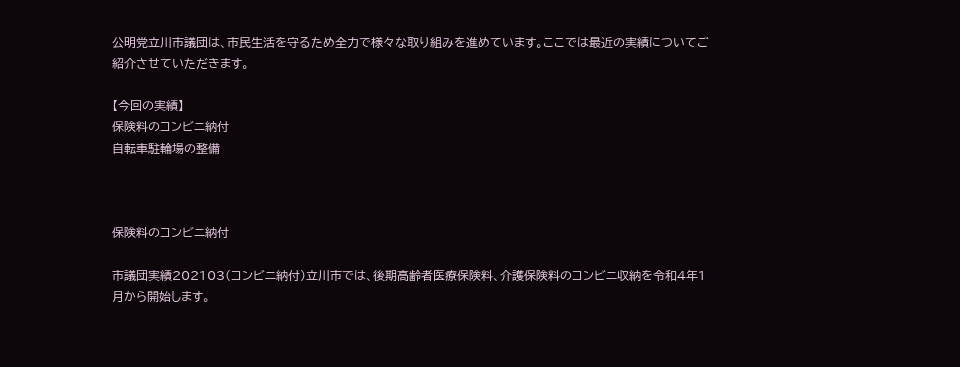公明党立川市議団は、市民生活を守るため全力で様々な取り組みを進めています。ここでは最近の実績についてご紹介させていただきます。

【今回の実績】
保険料のコンビニ納付
自転車駐輪場の整備



保険料のコンビニ納付

市議団実績202103(コンビニ納付)立川市では、後期高齢者医療保険料、介護保険料のコンビニ収納を令和4年1月から開始します。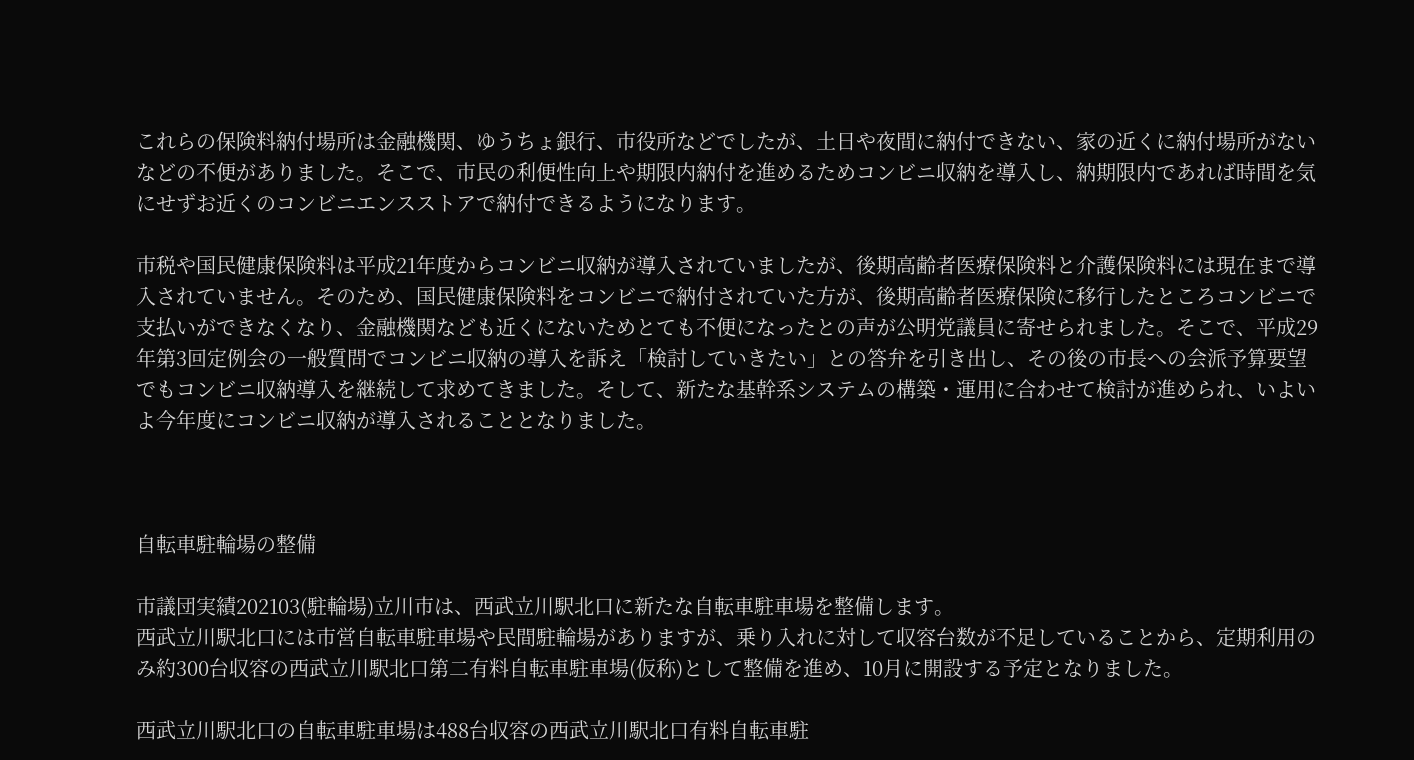これらの保険料納付場所は金融機関、ゆうちょ銀行、市役所などでしたが、土日や夜間に納付できない、家の近くに納付場所がないなどの不便がありました。そこで、市民の利便性向上や期限内納付を進めるためコンビニ収納を導入し、納期限内であれば時間を気にせずお近くのコンビニエンスストアで納付できるようになります。

市税や国民健康保険料は平成21年度からコンビニ収納が導入されていましたが、後期高齢者医療保険料と介護保険料には現在まで導入されていません。そのため、国民健康保険料をコンビニで納付されていた方が、後期高齢者医療保険に移行したところコンビニで支払いができなくなり、金融機関なども近くにないためとても不便になったとの声が公明党議員に寄せられました。そこで、平成29年第3回定例会の一般質問でコンビニ収納の導入を訴え「検討していきたい」との答弁を引き出し、その後の市長への会派予算要望でもコンビニ収納導入を継続して求めてきました。そして、新たな基幹系システムの構築・運用に合わせて検討が進められ、いよいよ今年度にコンビニ収納が導入されることとなりました。



自転車駐輪場の整備

市議団実績202103(駐輪場)立川市は、西武立川駅北口に新たな自転車駐車場を整備します。
西武立川駅北口には市営自転車駐車場や民間駐輪場がありますが、乗り入れに対して収容台数が不足していることから、定期利用のみ約300台収容の西武立川駅北口第二有料自転車駐車場(仮称)として整備を進め、10月に開設する予定となりました。

西武立川駅北口の自転車駐車場は488台収容の西武立川駅北口有料自転車駐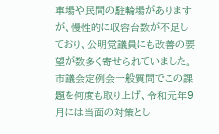車場や民間の駐輪場がありますが、慢性的に収容台数が不足しており、公明党議員にも改善の要望が数多く寄せられていました。市議会定例会一般質問でこの課題を何度も取り上げ、令和元年9月には当面の対策とし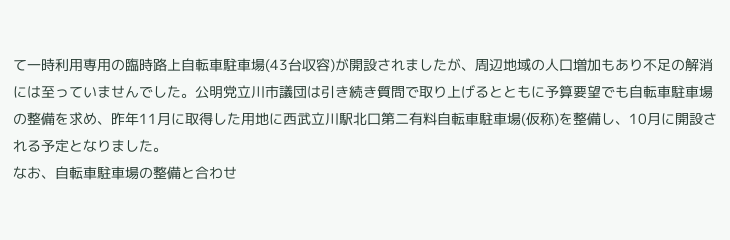て一時利用専用の臨時路上自転車駐車場(43台収容)が開設されましたが、周辺地域の人口増加もあり不足の解消には至っていませんでした。公明党立川市議団は引き続き質問で取り上げるとともに予算要望でも自転車駐車場の整備を求め、昨年11月に取得した用地に西武立川駅北口第二有料自転車駐車場(仮称)を整備し、10月に開設される予定となりました。
なお、自転車駐車場の整備と合わせ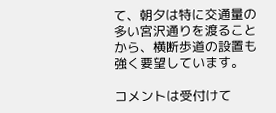て、朝夕は特に交通量の多い宮沢通りを渡ることから、横断歩道の設置も強く要望しています。

コメントは受付けて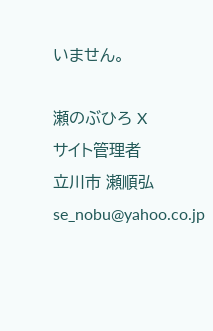いません。

瀬のぶひろ X
サイト管理者
立川市 瀬順弘
se_nobu@yahoo.co.jp